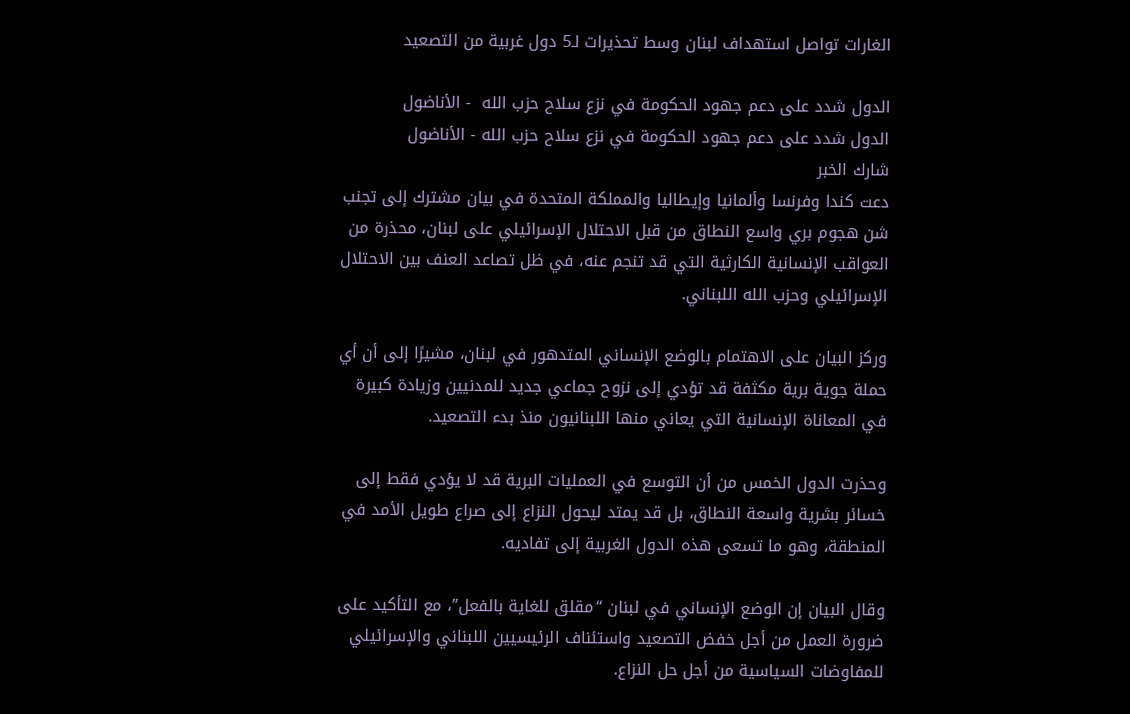الغارات تواصل استهداف لبنان وسط تحذيرات لـ5 دول غربية من التصعيد

الدول شدد على دعم جهود الحكومة في نزع سلاح حزب الله  - الأناضول
الدول شدد على دعم جهود الحكومة في نزع سلاح حزب الله - الأناضول
شارك الخبر
دعت كندا وفرنسا وألمانيا وإيطاليا والمملكة المتحدة في بيان مشترك إلى تجنب شن هجوم بري واسع النطاق من قبل الاحتلال الإسرائيلي على لبنان، محذرة من العواقب الإنسانية الكارثية التي قد تنجم عنه، في ظل تصاعد العنف بين الاحتلال الإسرائيلي وحزب الله اللبناني.

وركز البيان على الاهتمام بالوضع الإنساني المتدهور في لبنان، مشيرًا إلى أن أي حملة جوية برية مكثفة قد تؤدي إلى نزوح جماعي جديد للمدنيين وزيادة كبيرة في المعاناة الإنسانية التي يعاني منها اللبنانيون منذ بدء التصعيد.

وحذرت الدول الخمس من أن التوسع في العمليات البرية قد لا يؤدي فقط إلى خسائر بشرية واسعة النطاق، بل قد يمتد ليحول النزاع إلى صراع طويل الأمد في المنطقة، وهو ما تسعى هذه الدول الغربية إلى تفاديه.

وقال البيان إن الوضع الإنساني في لبنان “مقلق للغاية بالفعل”، مع التأكيد على ضرورة العمل من أجل خفض التصعيد واستئناف الرئيسيين اللبناني والإسرائيلي للمفاوضات السياسية من أجل حل النزاع.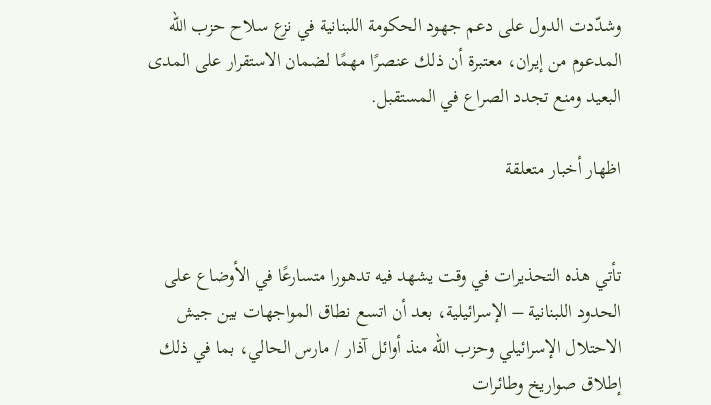وشدّدت الدول على دعم جهود الحكومة اللبنانية في نزع سلاح حزب الله المدعوم من إيران، معتبرة أن ذلك عنصرًا مهمًا لضمان الاستقرار على المدى البعيد ومنع تجدد الصراع في المستقبل.

اظهار أخبار متعلقة


تأتي هذه التحذيرات في وقت يشهد فيه تدهورا متسارعًا في الأوضاع على الحدود اللبنانية – الإسرائيلية، بعد أن اتسع نطاق المواجهات بين جيش الاحتلال الإسرائيلي وحزب الله منذ أوائل آذار / مارس الحالي، بما في ذلك إطلاق صواريخ وطائرات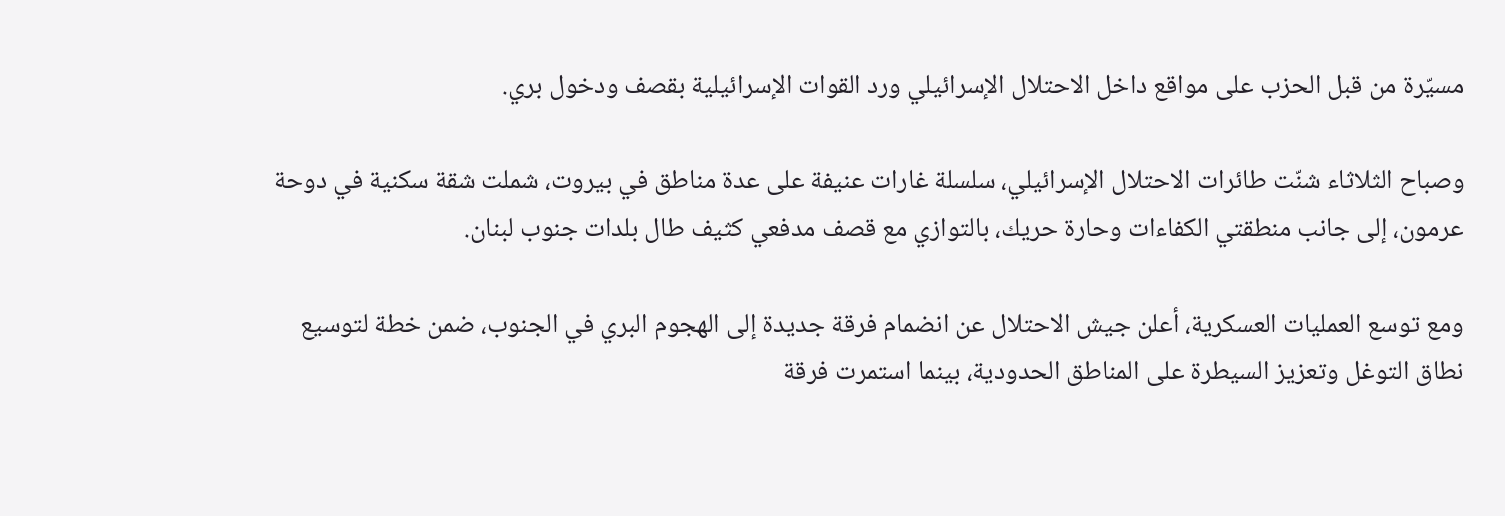مسيّرة من قبل الحزب على مواقع داخل الاحتلال الإسرائيلي ورد القوات الإسرائيلية بقصف ودخول بري.

وصباح الثلاثاء شنّت طائرات الاحتلال الإسرائيلي، سلسلة غارات عنيفة على عدة مناطق في بيروت، شملت شقة سكنية في دوحة عرمون، إلى جانب منطقتي الكفاءات وحارة حريك، بالتوازي مع قصف مدفعي كثيف طال بلدات جنوب لبنان.

ومع توسع العمليات العسكرية، أعلن جيش الاحتلال عن انضمام فرقة جديدة إلى الهجوم البري في الجنوب، ضمن خطة لتوسيع نطاق التوغل وتعزيز السيطرة على المناطق الحدودية، بينما استمرت فرقة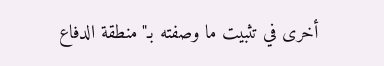أخرى في تثبيت ما وصفته بـ"منطقة الدفاع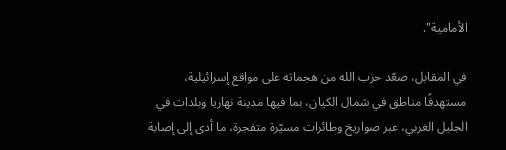الأمامية".

في المقابل، صعّد حزب الله من هجماته على مواقع إسرائيلية، مستهدفًا مناطق في شمال الكيان، بما فيها مدينة نهاريا وبلدات في الجليل الغربي، عبر صواريخ وطائرات مسيّرة متفجرة، ما أدى إلى إصابة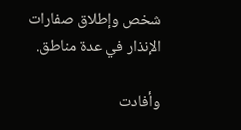شخص وإطلاق صفارات الإنذار في عدة مناطق.

وأفادت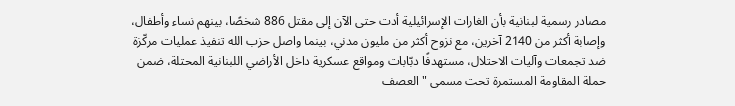مصادر رسمية لبنانية بأن الغارات الإسرائيلية أدت حتى الآن إلى مقتل 886 شخصًا، بينهم نساء وأطفال، وإصابة أكثر من 2140 آخرين، مع نزوح أكثر من مليون مدني، بينما واصل حزب الله تنفيذ عمليات مركّزة ضد تجمعات وآليات الاحتلال، مستهدفًا دبّابات ومواقع عسكرية داخل الأراضي اللبنانية المحتلة، ضمن حملة المقاومة المستمرة تحت مسمى "العصف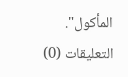المأكول".
التعليقات (0)